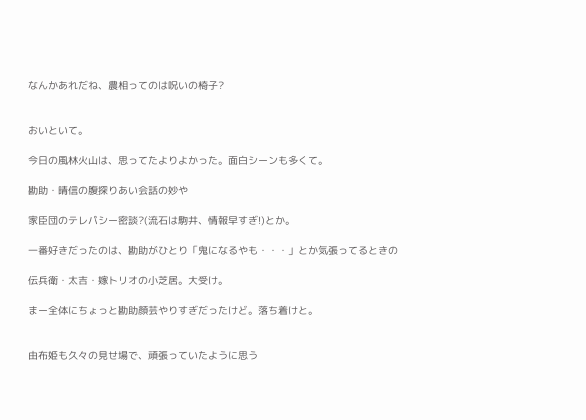なんかあれだね、農相ってのは呪いの椅子?


おいといて。

今日の風林火山は、思ってたよりよかった。面白シーンも多くて。

勘助・晴信の腹探りあい会話の妙や

家臣団のテレパシー密談?(流石は駒井、情報早すぎ!)とか。

一番好きだったのは、勘助がひとり「鬼になるやも・・・」とか気張ってるときの

伝兵衛・太吉・嫁トリオの小芝居。大受け。

まー全体にちょっと勘助顔芸やりすぎだったけど。落ち着けと。


由布姫も久々の見せ場で、頑張っていたように思う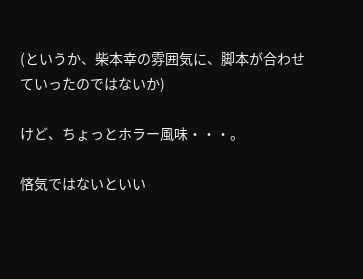(というか、柴本幸の雰囲気に、脚本が合わせていったのではないか)

けど、ちょっとホラー風味・・・。

悋気ではないといい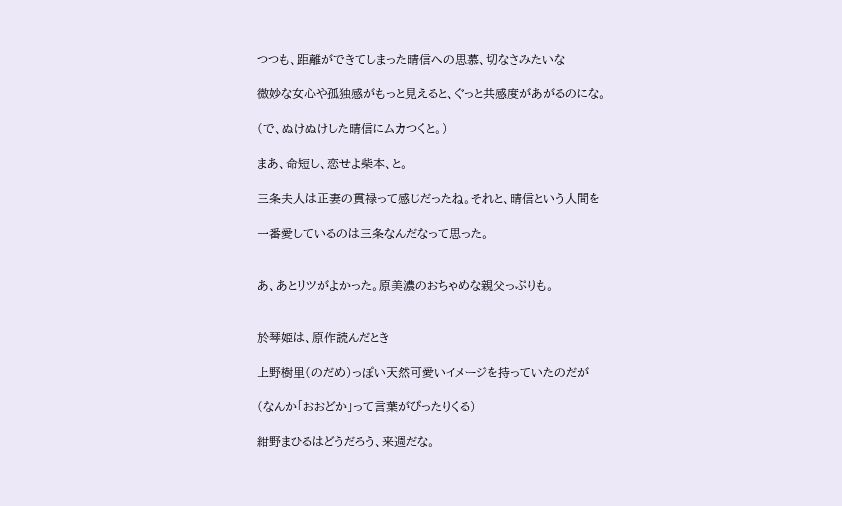つつも、距離ができてしまった晴信への思慕、切なさみたいな

微妙な女心や孤独感がもっと見えると、ぐっと共感度があがるのにな。

(で、ぬけぬけした晴信にムカつくと。)

まあ、命短し、恋せよ柴本、と。

三条夫人は正妻の貫禄って感じだったね。それと、晴信という人間を

一番愛しているのは三条なんだなって思った。


あ、あとリツがよかった。原美濃のおちゃめな親父っぷりも。


於琴姫は、原作読んだとき

上野樹里(のだめ)っぽい天然可愛いイメージを持っていたのだが

(なんか「おおどか」って言葉がぴったりくる)

紺野まひるはどうだろう、来週だな。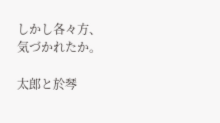しかし各々方、気づかれたか。

太郎と於琴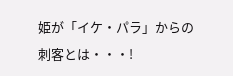姫が「イケ・パラ」からの刺客とは・・・!